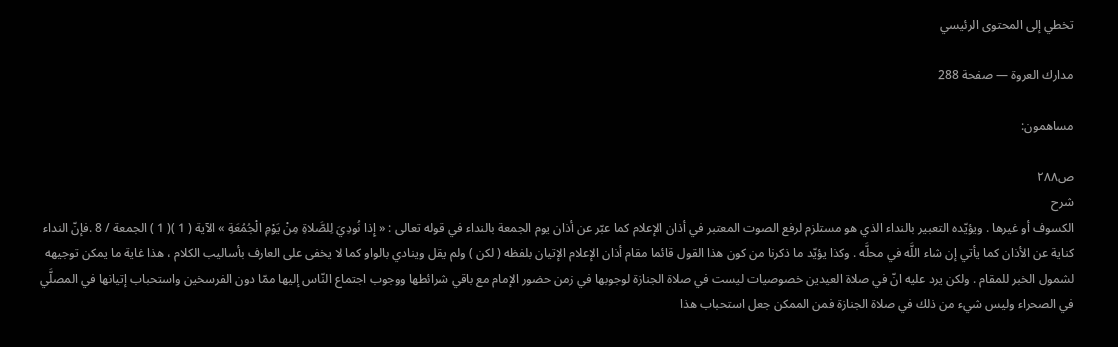تخطي إلى المحتوى الرئيسي

مدارك العروة — صفحة 288

مساهمون:

ص٢٨٨
شرح
الكسوف أو غيرها . ويؤيّده التعبير بالنداء الذي هو مستلزم لرفع الصوت المعتبر في أذان الإعلام كما عبّر عن أذان يوم الجمعة بالنداء في قوله تعالى : « إِذا نُودِيَ لِلصَّلاةِ مِنْ يَوْمِ الْجُمُعَةِ » الآية ( 1 )( 1 ) الجمعة / 8 .فإنّ النداء كناية عن الأذان كما يأتي إن شاء اللَّه في محلَّه . وكذا يؤيّد ما ذكرنا من كون هذا القول قائما مقام أذان الإعلام الإتيان بلفظه ( لكن ) ولم يقل وينادي بالواو كما لا يخفى على العارف بأساليب الكلام ، هذا غاية ما يمكن توجيهه لشمول الخبر للمقام . ولكن يرد عليه انّ في صلاة العيدين خصوصيات ليست في صلاة الجنازة لوجوبها في زمن حضور الإمام مع باقي شرائطها ووجوب اجتماع النّاس إليها ممّا دون الفرسخين واستحباب إتيانها في المصلَّي في الصحراء وليس شيء من ذلك في صلاة الجنازة فمن الممكن جعل استحباب هذا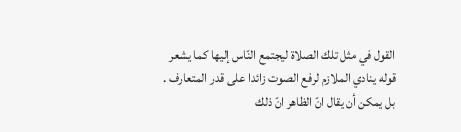القول في مثل تلك الصلاة ليجتمع النّاس إليها كما يشعر قوله ينادي الملازم لرفع الصوت زائدا على قدر المتعارف . بل يمكن أن يقال انّ الظاهر انّ ذلك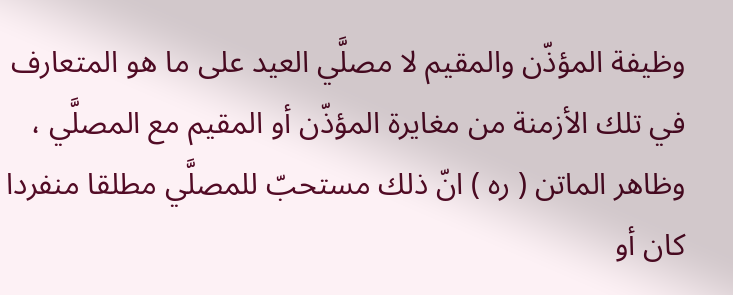وظيفة المؤذّن والمقيم لا مصلَّي العيد على ما هو المتعارف في تلك الأزمنة من مغايرة المؤذّن أو المقيم مع المصلَّي ، وظاهر الماتن ( ره ) انّ ذلك مستحبّ للمصلَّي مطلقا منفردا كان أو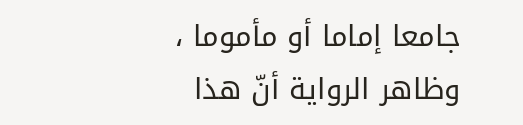جامعا إماما أو مأموما ، وظاهر الرواية أنّ هذا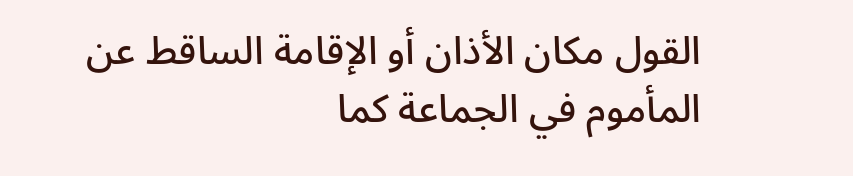القول مكان الأذان أو الإقامة الساقط عن المأموم في الجماعة كما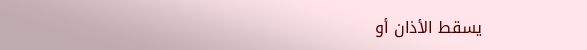يسقط الأذان أو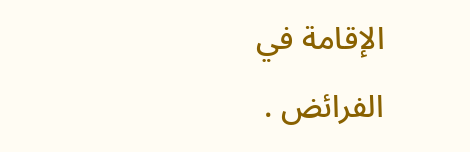الإقامة في الفرائض .